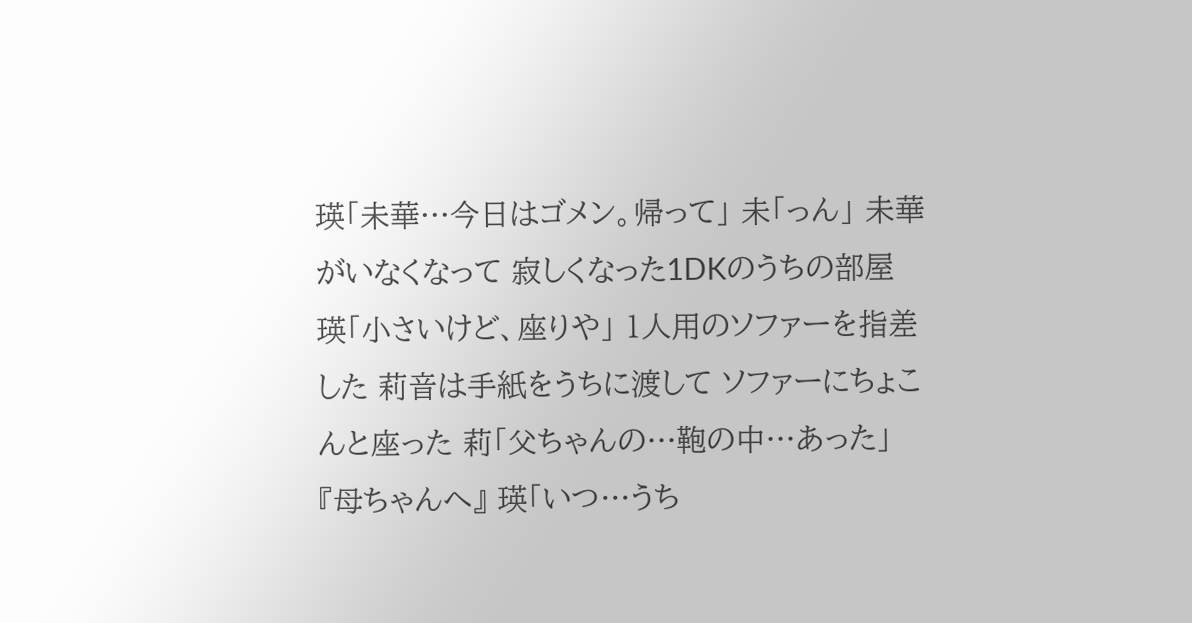瑛「未華…今日はゴメン。帰って」 未「っん」 未華がいなくなって 寂しくなった1DKのうちの部屋 瑛「小さいけど、座りや」 1人用のソファーを指差した 莉音は手紙をうちに渡して ソファーにちょこんと座った 莉「父ちゃんの…鞄の中…あった」 『母ちゃんへ』 瑛「いつ…うち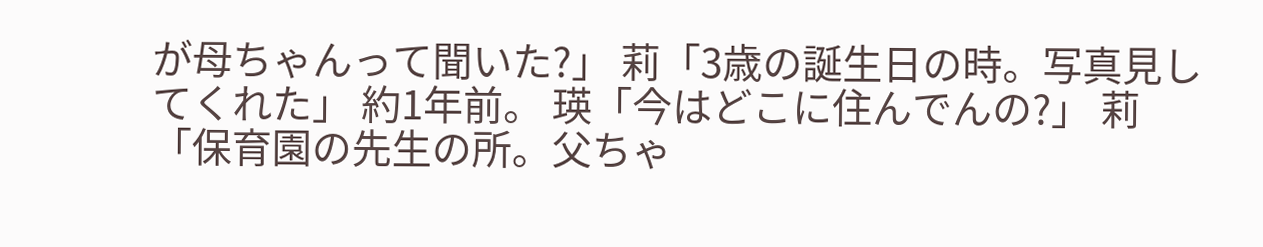が母ちゃんって聞いた?」 莉「3歳の誕生日の時。写真見してくれた」 約1年前。 瑛「今はどこに住んでんの?」 莉「保育園の先生の所。父ちゃ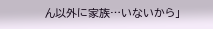ん以外に家族…いないから」